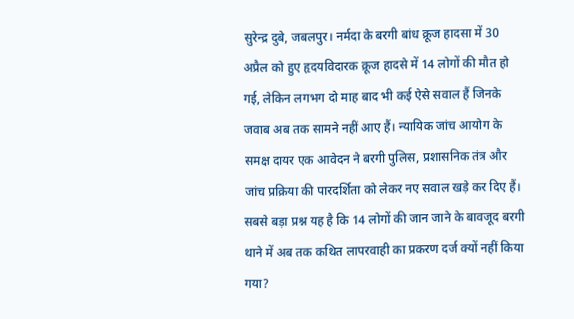सुरेन्द्र दुबे, जबलपुर। नर्मदा के बरगी बांध क्रूज हादसा में 30 अप्रैल को हुए हृदयविदारक क्रूज हादसे में 14 लोगों की मौत हो गई, लेकिन लगभग दो माह बाद भी कई ऐसे सवाल हैं जिनके जवाब अब तक सामने नहीं आए हैं। न्यायिक जांच आयोग के समक्ष दायर एक आवेदन ने बरगी पुलिस, प्रशासनिक तंत्र और जांच प्रक्रिया की पारदर्शिता को लेकर नए सवाल खड़े कर दिए हैं। सबसे बड़ा प्रश्न यह है कि 14 लोगों की जान जाने के बावजूद बरगी थाने में अब तक कथित लापरवाही का प्रकरण दर्ज क्यों नहीं किया गया?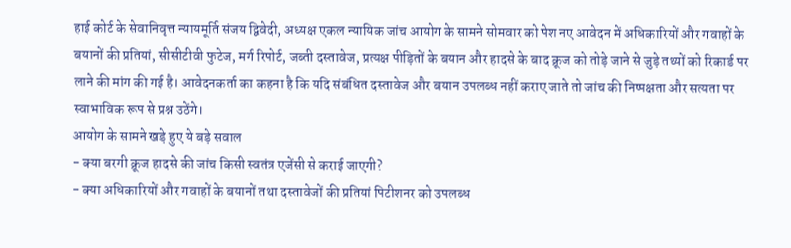हाई कोर्ट के सेवानिवृत्त न्यायमूर्ति संजय द्विवेदी, अध्यक्ष एकल न्यायिक जांच आयोग के सामने सोमवार को पेश नए आवेदन में अधिकारियों और गवाहों के बयानों की प्रतियां, सीसीटीवी फुटेज, मर्ग रिपोर्ट, जब्ती दस्तावेज, प्रत्यक्ष पीड़ितों के बयान और हादसे के बाद क्रूज को तोड़े जाने से जुड़े तथ्यों को रिकार्ड पर लाने की मांग की गई है। आवेदनकर्ता का कहना है कि यदि संबंधित दस्तावेज और बयान उपलब्ध नहीं कराए जाते तो जांच की निष्पक्षता और सत्यता पर स्वाभाविक रूप से प्रश्न उठेंगे।
आयोग के सामने खड़े हुए ये बड़े सवाल
- क्या बरगी क्रूज हादसे की जांच किसी स्वतंत्र एजेंसी से कराई जाएगी?
- क्या अधिकारियों और गवाहों के बयानों तथा दस्तावेजों की प्रतियां पिटीशनर को उपलब्ध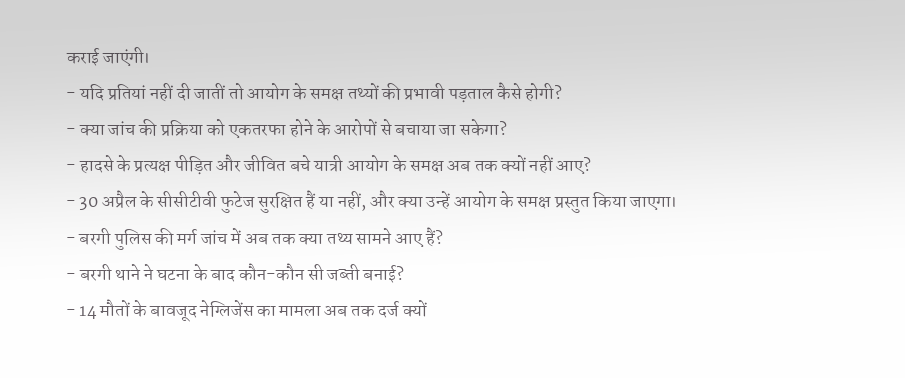कराई जाएंगी।
- यदि प्रतियां नहीं दी जातीं तो आयोग के समक्ष तथ्यों की प्रभावी पड़ताल कैसे होगी?
- क्या जांच की प्रक्रिया को एकतरफा होने के आरोपों से बचाया जा सकेगा?
- हादसे के प्रत्यक्ष पीड़ित और जीवित बचे यात्री आयोग के समक्ष अब तक क्यों नहीं आए?
- 30 अप्रैल के सीसीटीवी फुटेज सुरक्षित हैं या नहीं, और क्या उन्हें आयोग के समक्ष प्रस्तुत किया जाएगा।
- बरगी पुलिस की मर्ग जांच में अब तक क्या तथ्य सामने आए हैं?
- बरगी थाने ने घटना के बाद कौन-कौन सी जब्ती बनाई?
- 14 मौतों के बावजूद नेग्लिजेंस का मामला अब तक दर्ज क्यों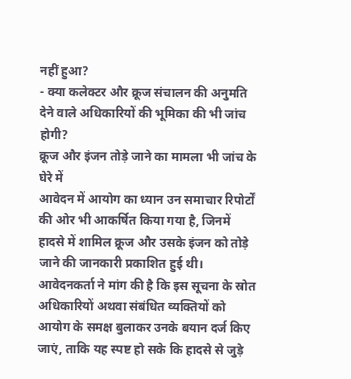नहीं हुआ?
- क्या कलेक्टर और क्रूज संचालन की अनुमति देने वाले अधिकारियों की भूमिका की भी जांच होगी?
क्रूज और इंजन तोड़े जाने का मामला भी जांच के घेरे में
आवेदन में आयोग का ध्यान उन समाचार रिपोर्टों की ओर भी आकर्षित किया गया है, जिनमें हादसे में शामिल क्रूज और उसके इंजन को तोड़े जाने की जानकारी प्रकाशित हुई थी। आवेदनकर्ता ने मांग की है कि इस सूचना के स्रोत अधिकारियों अथवा संबंधित व्यक्तियों को आयोग के समक्ष बुलाकर उनके बयान दर्ज किए जाएं, ताकि यह स्पष्ट हो सके कि हादसे से जुड़े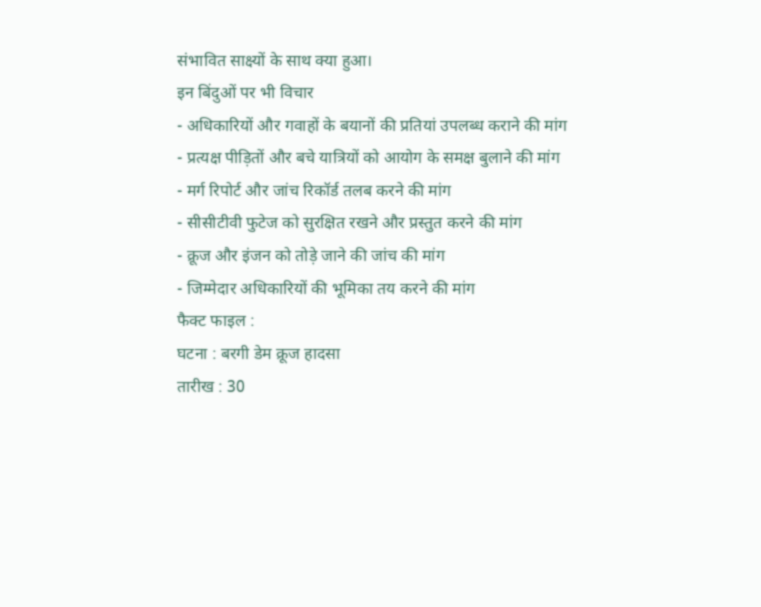संभावित साक्ष्यों के साथ क्या हुआ।
इन बिंदुओं पर भी विचार
- अधिकारियों और गवाहों के बयानों की प्रतियां उपलब्ध कराने की मांग
- प्रत्यक्ष पीड़ितों और बचे यात्रियों को आयोग के समक्ष बुलाने की मांग
- मर्ग रिपोर्ट और जांच रिकॉर्ड तलब करने की मांग
- सीसीटीवी फुटेज को सुरक्षित रखने और प्रस्तुत करने की मांग
- क्रूज और इंजन को तोड़े जाने की जांच की मांग
- जिम्मेदार अधिकारियों की भूमिका तय करने की मांग
फैक्ट फाइल :
घटना : बरगी डेम क्रूज हादसा
तारीख : 30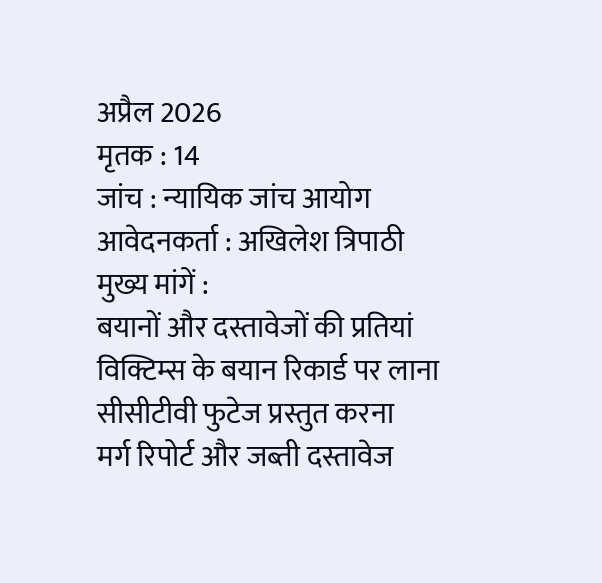अप्रैल 2026
मृतक : 14
जांच : न्यायिक जांच आयोग
आवेदनकर्ता : अखिलेश त्रिपाठी
मुख्य मांगें :
बयानों और दस्तावेजों की प्रतियां
विक्टिम्स के बयान रिकार्ड पर लाना
सीसीटीवी फुटेज प्रस्तुत करना
मर्ग रिपोर्ट और जब्ती दस्तावेज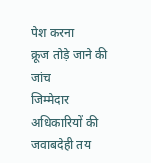पेश करना
क्रूज तोड़े जाने की जांच
जिम्मेदार अधिकारियों की जवाबदेही तय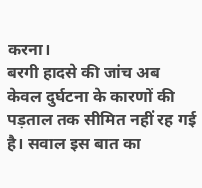करना।
बरगी हादसे की जांच अब केवल दुर्घटना के कारणों की पड़ताल तक सीमित नहीं रह गई है। सवाल इस बात का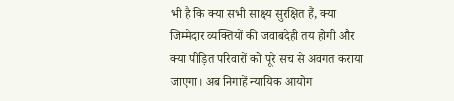भी है कि क्या सभी साक्ष्य सुरक्षित हैं, क्या जिम्मेदार व्यक्तियों की जवाबदेही तय होगी और क्या पीड़ित परिवारों को पूरे सच से अवगत कराया जाएगा। अब निगाहें न्यायिक आयोग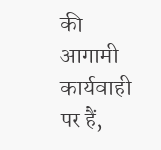की आगामी कार्यवाही पर हैं,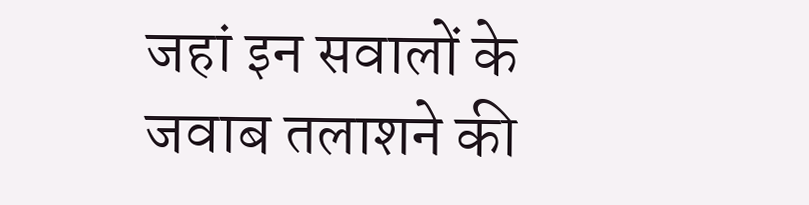जहां इन सवालों के जवाब तलाशने की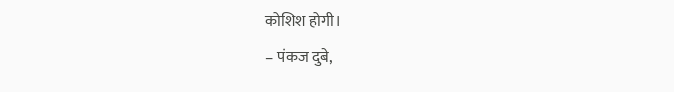कोशिश होगी।
– पंकज दुबे,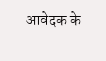आवेदक के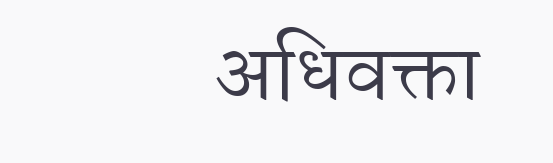अधिवक्ता